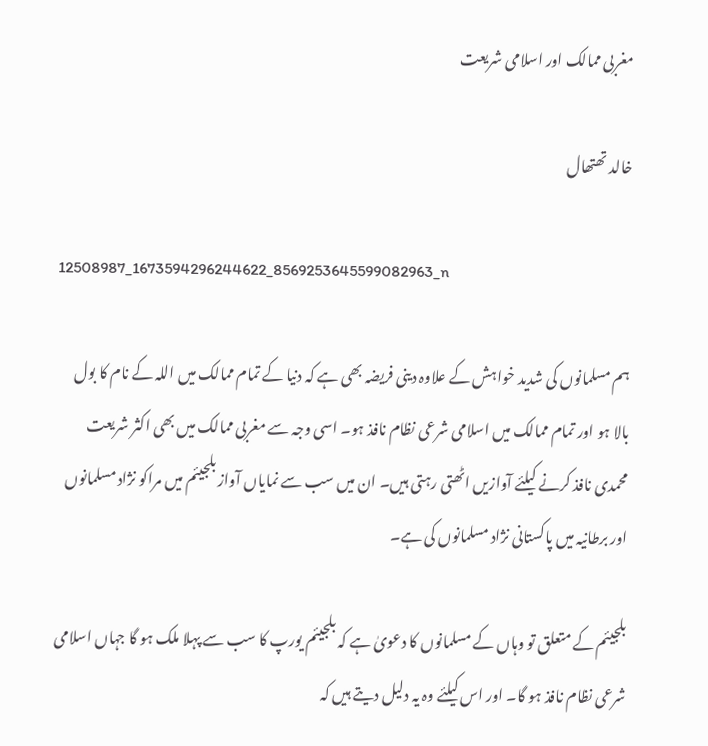مغربی ممالک اور اسلامی شریعت

خالد تھتھال

12508987_1673594296244622_8569253645599082963_n

ہم مسلمانوں کی شدید خواہش کے علاوہ دینی فریضہ بھی ہے کہ دنیا کے تمام ممالک میں اللہ کے نام کا بول بالا ہو اور تمام ممالک میں اسلامی شرعی نظام نافذ ہو۔ اسی وجہ سے مغربی ممالک میں بھی اکثر شریعت محمدی نافذ کرنے کیلئے آوازیں اٹھتی رہتی ہیں۔ ان میں سب سے نمایاں آواز بلجیئم میں مراکو نژاد مسلمانوں اور برطانیہ میں پاکستانی نژاد مسلمانوں کی ہے۔

بلجیئم کے متعلق تو وہاں کے مسلمانوں کا دعویٰ ہے کہ بلجیئم یورپ کا سب سے پہلا ملک ہو گا جہاں اسلامی شرعی نظام نافذ ہو گا۔ اور اس کیلئے وہ یہ دلیل دیتے ہیں کہ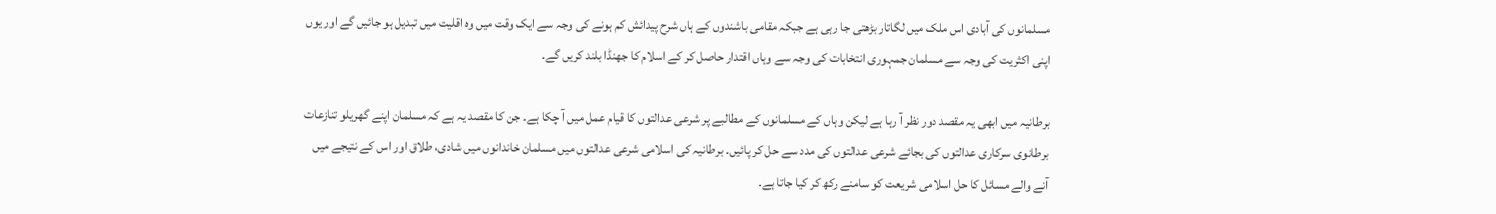مسلمانوں کی آبادی اس ملک میں لگاتار بڑھتی جا رہی ہے جبکہ مقامی باشندوں کے ہاں شرح پیدائش کم ہونے کی وجہ سے ایک وقت میں وہ اقلیت میں تبدیل ہو جائیں گے اور یوں اپنی اکثریت کی وجہ سے مسلمان جمہوری انتخابات کی وجہ سے وہاں اقتدار حاصل کر کے اسلام کا جھنڈا بلند کریں گے۔

برطانیہ میں ابھی یہ مقصد دور نظر آ رہا ہے لیکن وہاں کے مسلمانوں کے مطالبے پر شرعی عدالتوں کا قیام عمل میں آ چکا ہے۔ جن کا مقصد یہ ہے کہ مسلمان اپنے گھریلو تنازعات برطانوی سرکاری عدالتوں کی بجائے شرعی عدالتوں کی مدد سے حل کر پائیں۔ برطانیہ کی اسلامی شرعی عدالتوں میں مسلمان خاندانوں میں شادی، طلاق اور اس کے نتیجے میں آنے والے مسائل کا حل اسلامی شریعت کو سامنے رکھ کر کیا جاتا ہے۔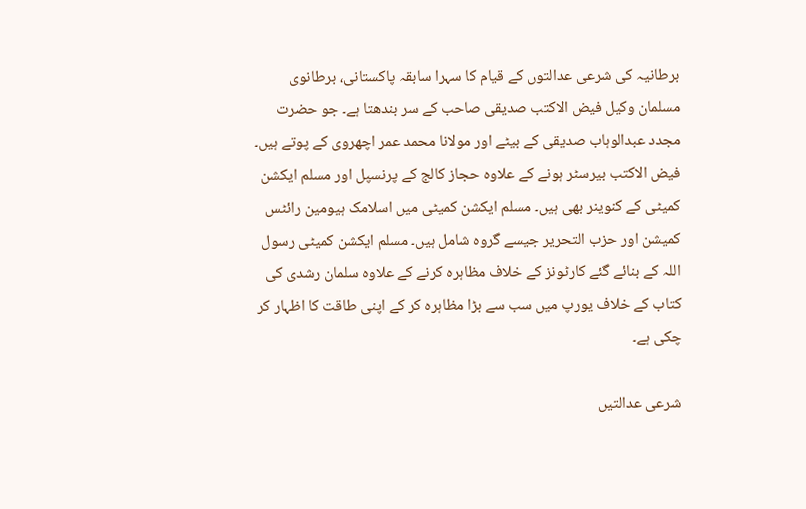برطانیہ کی شرعی عدالتوں کے قیام کا سہرا سابقہ پاکستانی، برطانوی مسلمان وکیل فیض الاکتب صدیقی صاحب کے سر بندھتا ہے۔ جو حضرت مجدد عبدالوہاب صدیقی کے بیٹے اور مولانا محمد عمر اچھروی کے پوتے ہیں۔ فیض الاکتب بیرسٹر ہونے کے علاوہ حجاز کالج کے پرنسپل اور مسلم ایکشن کمیٹی کے کنوینر بھی ہیں۔ مسلم ایکشن کمیٹی میں اسلامک ہیومین رائٹس کمیشن اور حزب التحریر جیسے گروہ شامل ہیں۔ مسلم ایکشن کمیٹی رسول اللہ کے بنائے گئے کارٹونز کے خلاف مظاہرہ کرنے کے علاوہ سلمان رشدی کی کتاب کے خلاف یورپ میں سب سے بڑا مظاہرہ کر کے اپنی طاقت کا اظہار کر چکی ہے۔

شرعی عدالتیں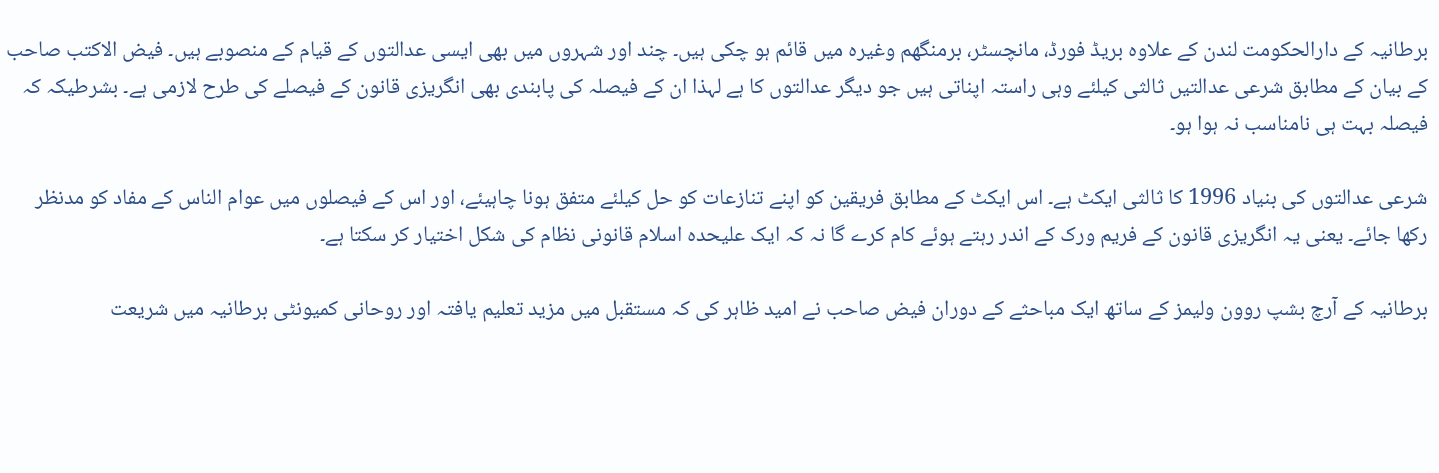برطانیہ کے دارالحکومت لندن کے علاوہ بریڈ فورڈ، مانچسٹر، برمنگھم وغیرہ میں قائم ہو چکی ہیں۔ چند اور شہروں میں بھی ایسی عدالتوں کے قیام کے منصوبے ہیں۔ فیض الاکتب صاحب کے بیان کے مطابق شرعی عدالتیں ثالثی کیلئے وہی راستہ اپناتی ہیں جو دیگر عدالتوں کا ہے لہذا ان کے فیصلہ کی پابندی بھی انگریزی قانون کے فیصلے کی طرح لازمی ہے۔ بشرطیکہ کہ فیصلہ بہت ہی نامناسب نہ ہوا ہو۔

شرعی عدالتوں کی بنیاد 1996 کا ثالثی ایکٹ ہے۔ اس ایکٹ کے مطابق فریقین کو اپنے تنازعات کو حل کیلئے متفق ہونا چاہیئے، اور اس کے فیصلوں میں عوام الناس کے مفاد کو مدنظر رکھا جائے۔ یعنی یہ انگریزی قانون کے فریم ورک کے اندر رہتے ہوئے کام کرے گا نہ کہ ایک علیحدہ اسلام قانونی نظام کی شکل اختیار کر سکتا ہے۔

برطانیہ کے آرچ بشپ روون ولیمز کے ساتھ ایک مباحثے کے دوران فیض صاحب نے امید ظاہر کی کہ مستقبل میں مزید تعلیم یافتہ اور روحانی کمیونٹی برطانیہ میں شریعت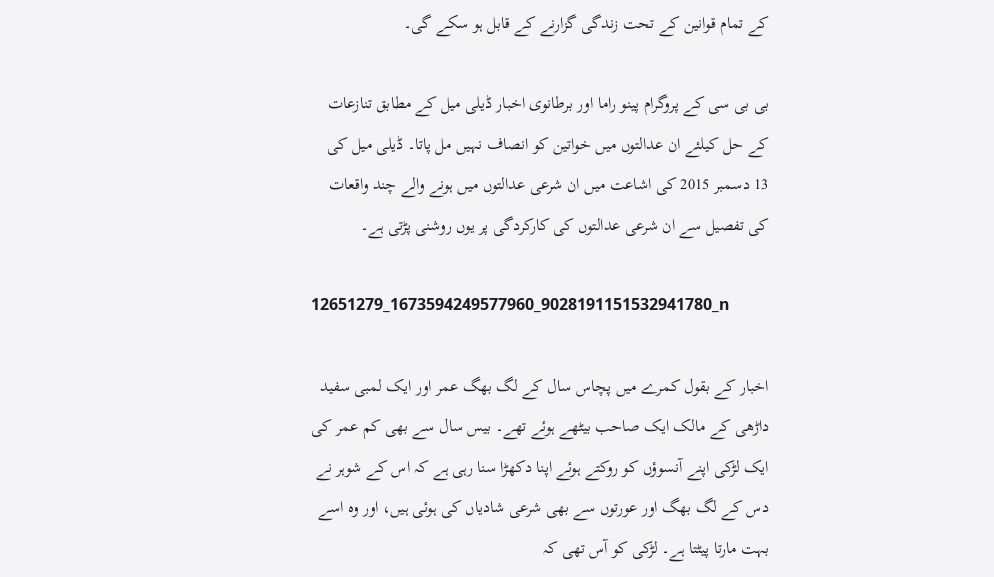کے تمام قوانین کے تحت زندگی گزارنے کے قابل ہو سکے گی۔

بی بی سی کے پروگرام پینو راما اور برطانوی اخبار ڈیلی میل کے مطابق تنازعات کے حل کیلئے ان عدالتوں میں خواتین کو انصاف نہیں مل پاتا۔ ڈیلی میل کی 13 دسمبر 2015 کی اشاعت میں ان شرعی عدالتوں میں ہونے والے چند واقعات کی تفصیل سے ان شرعی عدالتوں کی کارکردگی پر یوں روشنی پڑتی ہے۔

12651279_1673594249577960_9028191151532941780_n

اخبار کے بقول کمرے میں پچاس سال کے لگ بھگ عمر اور ایک لمبی سفید داڑھی کے مالک ایک صاحب بیٹھے ہوئے تھے۔ بیس سال سے بھی کم عمر کی ایک لڑکی اپنے آنسوؤں کو روکتے ہوئے اپنا دکھڑا سنا رہی ہے کہ اس کے شوہر نے دس کے لگ بھگ اور عورتوں سے بھی شرعی شادیاں کی ہوئی ہیں، اور وہ اسے بہت مارتا پیٹتا ہے۔ لڑکی کو آس تھی کہ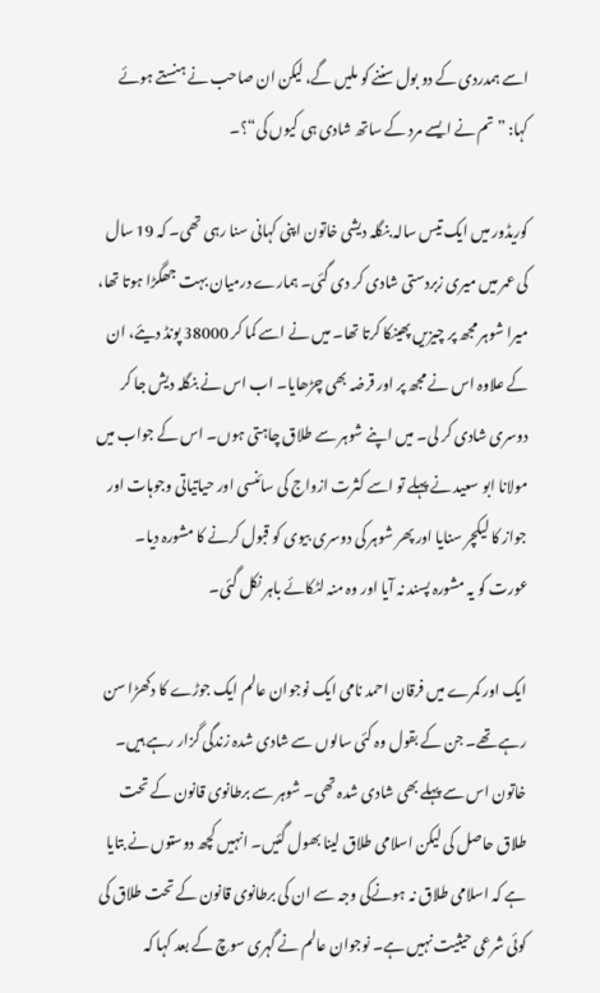اسے ہمدردی کے دو بول سننے کو ملیں گے، لیکن ان صاحب نے ہنستے ہوئے کہا: ” تم نے ایسے مرد کے ساتھ شادی ہی کیوں کی“؟۔

کوریڈور میں ایک تیس سالہ بنگلہ دیشی خاتون اپنی کہانی سنا رہی تھی۔ کہ 19 سال کی عمر میں میری زبردستی شادی کر دی گئی۔ ہمارے درمیان بہت جھگڑا ہوتا تھا، میرا شوہر مجھ پر چیزیں پھینکا کرتا تھا۔ میں نے اسے کما کر 38000 پونڈ دیئے، ان کے علاوہ اس نے مجھ پر اور قرضہ بھی چڑھایا۔ اب اس نے بنگلہ دیش جا کر دوسری شادی کر لی۔ میں اپنے شوہر سے طلاق چاہتی ہوں۔ اس کے جواب میں مولانا ابو سعید نے پہلے تو اسے کثرت ازواج کی سائنسی اور حیاتیاتی وجوہات اور جواز کا لیکچر سنایا اور پھر شوہر کی دوسری بیوی کو قبول کرنے کا مشورہ دیا۔ عورت کو یہ مشورہ پسند نہ آیا اور وہ منہ لٹکائے باہر نکل گئی۔

ایک اور کمرے میں فرقان احمد نامی ایک نوجوان عالم ایک جوڑے کا دکھڑا سن رہے تھے۔ جن کے بقول وہ کئی سالوں سے شادی شدہ زندگی گزار رہے ہیں۔ خاتون اس سے پہلے بھی شادی شدہ تھی۔ شوہر سے برطانوی قانون کے تحت طلاق حاصل کی لیکن اسلامی طلاق لینا بھول گئیں۔ انہیں کچھ دوستوں نے بتایا ہے کہ اسلامی طلاق نہ ہونےکی وجہ سے ان کی برطانوی قانون کے تحت طلاق کی کوئی شرعی حیثیت نہیں ہے۔ نوجوان عالم نے گہری سوچ کے بعد کہا کہ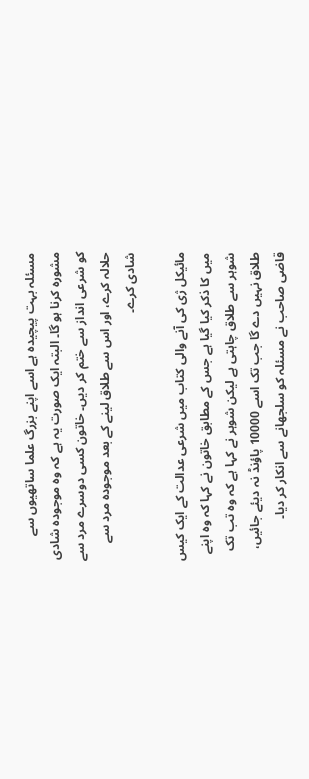مسئلہ بہت پیچیدہ ہے اسے اپنے بزرگ علما ساتھیوں سے مشورہ کرنا ہو گا۔ البتہ ایک صورت یہ ہے کہ وہ موجودہ شادی کو شرعی انداز سے ختم کر دیں۔ خاتون کسی دوسرے مرد سے حلالہ کرے، اور اس سے طلاق لینے کے بعد موجودہ مرد سے شادی کرے۔

مائیکل ژی کی آنے والی کتاب میں شرعی عدالت کے ایک کیس میں کا ذکر کیا گیا ہے جس کے مطابق خاتون نے کہا کہ وہ اپنے شوہر سے طلاق چاہتی ہے لیکن شوہر نے کہا ہے کہ وہ تب تک طلاق نہیں دے گا جب تک اسے 10000 پاؤنڈ نہ دیئے جائیں، قاضی صاحب نے مسئلہ کو سلجھانے سے انکار کر دیا۔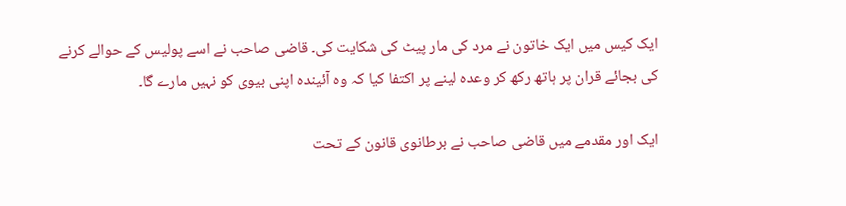ایک کیس میں ایک خاتون نے مرد کی مار پیٹ کی شکایت کی۔ قاضی صاحب نے اسے پولیس کے حوالے کرنے کی بجائے قران پر ہاتھ رکھ کر وعدہ لینے پر اکتفا کیا کہ وہ آئیندہ اپنی بیوی کو نہیں مارے گا۔

ایک اور مقدمے میں قاضی صاحب نے برطانوی قانون کے تحت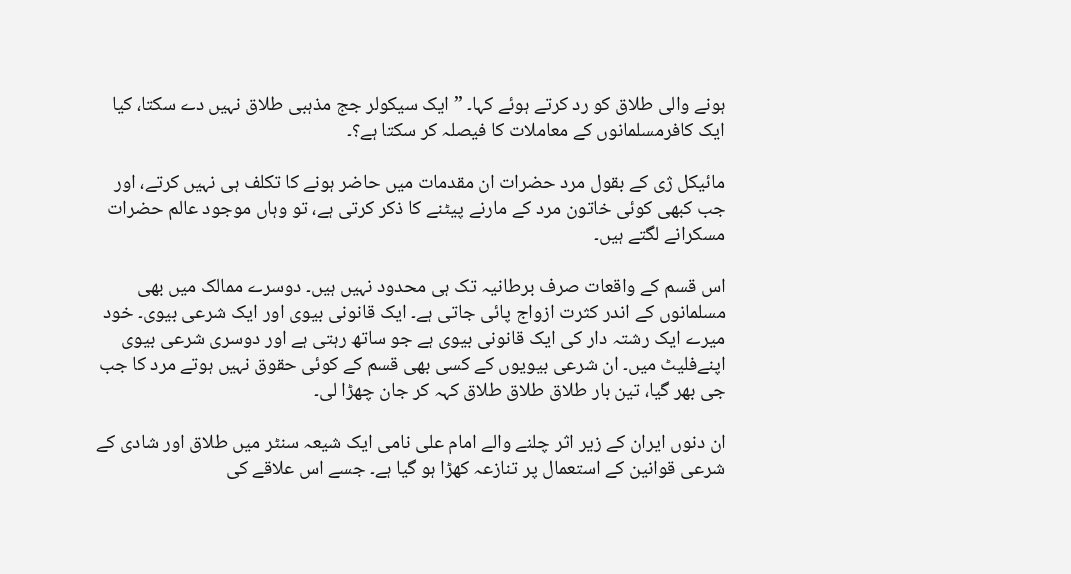ہونے والی طلاق کو رد کرتے ہوئے کہا۔ ” ایک سیکولر جج مذہبی طلاق نہیں دے سکتا، کیا ایک کافرمسلمانوں کے معاملات کا فیصلہ کر سکتا ہے؟۔

مائیکل ژی کے بقول مرد حضرات ان مقدمات میں حاضر ہونے کا تکلف ہی نہیں کرتے، اور جب کبھی کوئی خاتون مرد کے مارنے پیٹنے کا ذکر کرتی ہے، تو وہاں موجود عالم حضرات مسکرانے لگتے ہیں۔

اس قسم کے واقعات صرف برطانیہ تک ہی محدود نہیں ہیں۔ دوسرے ممالک میں بھی مسلمانوں کے اندر کثرت ازواج پائی جاتی ہے۔ ایک قانونی بیوی اور ایک شرعی بیوی۔ خود میرے ایک رشتہ دار کی ایک قانونی بیوی ہے جو ساتھ رہتی ہے اور دوسری شرعی بیوی اپنےفلیٹ میں۔ ان شرعی بیویوں کے کسی بھی قسم کے کوئی حقوق نہیں ہوتے مرد کا جب جی بھر گیا، تین بار طلاق طلاق طلاق کہہ کر جان چھڑا لی۔

ان دنوں ایران کے زیر اثر چلنے والے امام علی نامی ایک شیعہ سنٹر میں طلاق اور شادی کے شرعی قوانین کے استعمال پر تنازعہ کھڑا ہو گیا ہے۔ جسے اس علاقے کی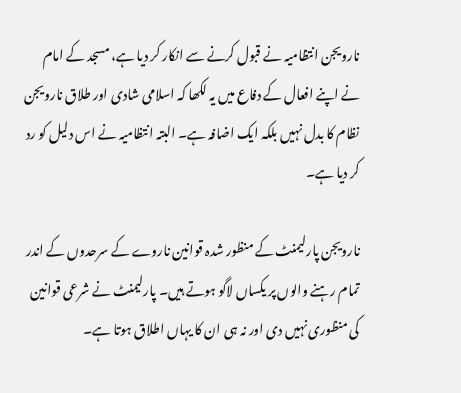نارویجن انتظامیہ نے قبول کرنے سے انکار کر دیا ہے، مسجد کے امام نے اپنے افعال کے دفاع میں یہ لکھا کہ اسلامی شادی اور طلاق نارویجن نظام کا بدل نہیں بلکہ ایک اضافہ ہے۔ البتہ انتظامیہ نے اس دلیل کو رد کر دیا ہے۔

نارویجن پارلیمنٹ کے منظور شدہ قوانین ناروے کے سرحدوں کے اندر تمام رہنے والوں پر یکساں لاگو ہوتے ہیں۔ پارلیمنٹ نے شرعی قوانین کی منظوری نہیں دی اور نہ ہی ان کا یہاں اطلاق ہوتا ہے۔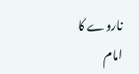ناروے کا امام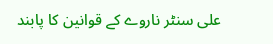علی سنٹر ناروے کے قوانین کا پابند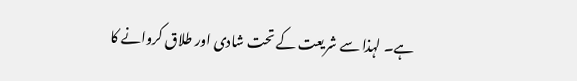ہے۔ لہذا سے شریعت کے تحت شادی اور طلاق کروانے کا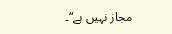مجاز نہیں ہے“۔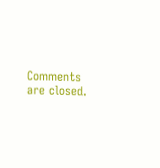Comments are closed.